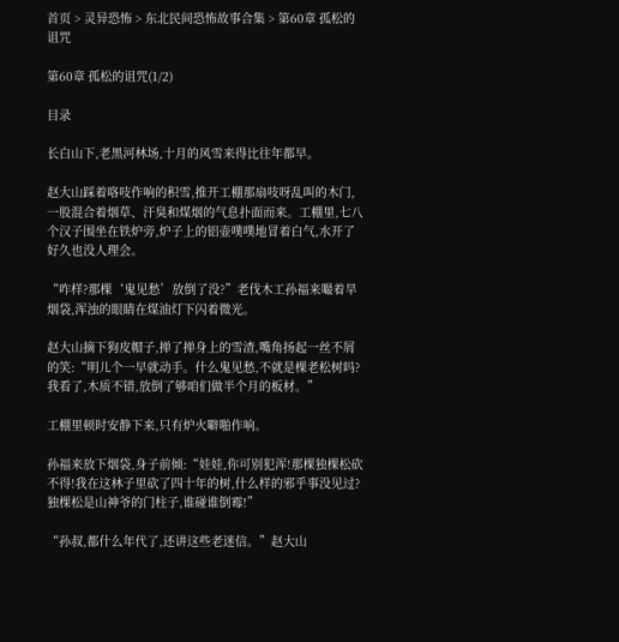首页 > 灵异恐怖 > 东北民间恐怖故事合集 > 第60章 孤松的诅咒

第60章 孤松的诅咒(1/2)

目录

长白山下,老黑河林场,十月的风雪来得比往年都早。

赵大山踩着咯吱作响的积雪,推开工棚那扇吱呀乱叫的木门,一股混合着烟草、汗臭和煤烟的气息扑面而来。工棚里,七八个汉子围坐在铁炉旁,炉子上的铝壶噗噗地冒着白气,水开了好久也没人理会。

“咋样?那棵‘鬼见愁’放倒了没?”老伐木工孙福来嘬着旱烟袋,浑浊的眼睛在煤油灯下闪着微光。

赵大山摘下狗皮帽子,掸了掸身上的雪渣,嘴角扬起一丝不屑的笑:“明儿个一早就动手。什么鬼见愁,不就是棵老松树吗?我看了,木质不错,放倒了够咱们做半个月的板材。”

工棚里顿时安静下来,只有炉火噼啪作响。

孙福来放下烟袋,身子前倾:“娃娃,你可别犯浑!那棵独棵松砍不得!我在这林子里砍了四十年的树,什么样的邪乎事没见过?独棵松是山神爷的门柱子,谁碰谁倒霉!”

“孙叔,都什么年代了,还讲这些老迷信。”赵大山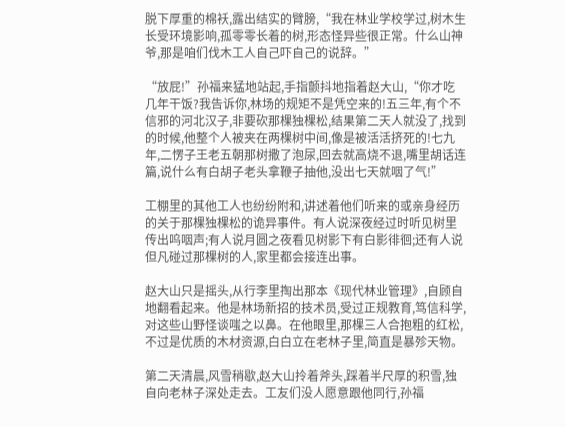脱下厚重的棉袄,露出结实的臂膀,“我在林业学校学过,树木生长受环境影响,孤零零长着的树,形态怪异些很正常。什么山神爷,那是咱们伐木工人自己吓自己的说辞。”

“放屁!”孙福来猛地站起,手指颤抖地指着赵大山,“你才吃几年干饭?我告诉你,林场的规矩不是凭空来的!五三年,有个不信邪的河北汉子,非要砍那棵独棵松,结果第二天人就没了,找到的时候,他整个人被夹在两棵树中间,像是被活活挤死的!七九年,二愣子王老五朝那树撒了泡尿,回去就高烧不退,嘴里胡话连篇,说什么有白胡子老头拿鞭子抽他,没出七天就咽了气!”

工棚里的其他工人也纷纷附和,讲述着他们听来的或亲身经历的关于那棵独棵松的诡异事件。有人说深夜经过时听见树里传出呜咽声;有人说月圆之夜看见树影下有白影徘徊;还有人说但凡碰过那棵树的人,家里都会接连出事。

赵大山只是摇头,从行李里掏出那本《现代林业管理》,自顾自地翻看起来。他是林场新招的技术员,受过正规教育,笃信科学,对这些山野怪谈嗤之以鼻。在他眼里,那棵三人合抱粗的红松,不过是优质的木材资源,白白立在老林子里,简直是暴殄天物。

第二天清晨,风雪稍歇,赵大山拎着斧头,踩着半尺厚的积雪,独自向老林子深处走去。工友们没人愿意跟他同行,孙福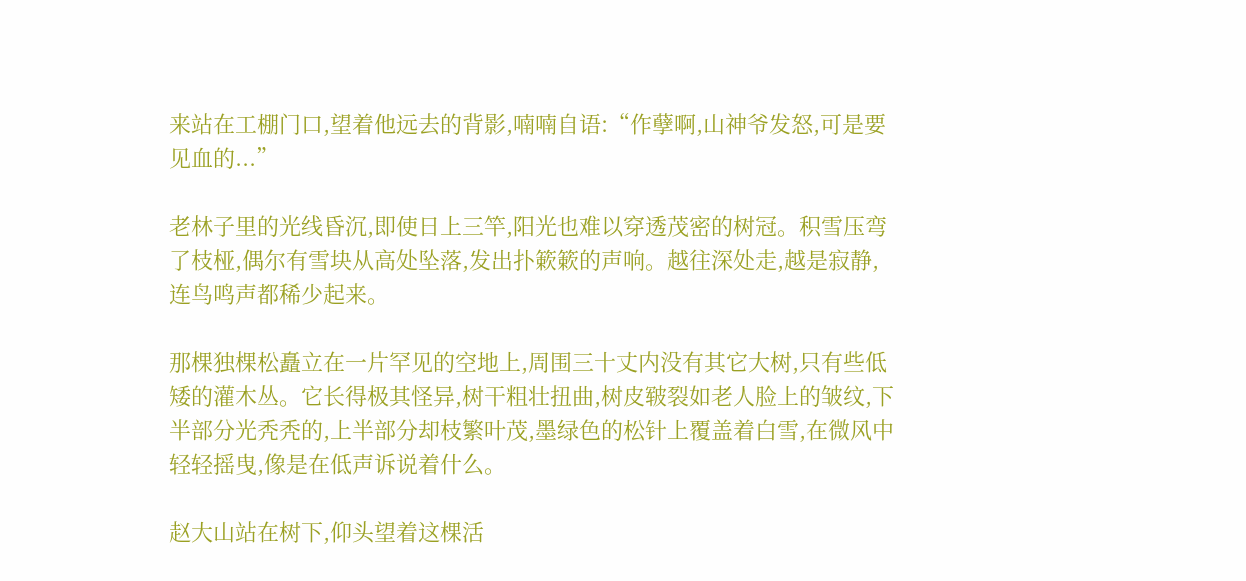来站在工棚门口,望着他远去的背影,喃喃自语:“作孽啊,山神爷发怒,可是要见血的...”

老林子里的光线昏沉,即使日上三竿,阳光也难以穿透茂密的树冠。积雪压弯了枝桠,偶尔有雪块从高处坠落,发出扑簌簌的声响。越往深处走,越是寂静,连鸟鸣声都稀少起来。

那棵独棵松矗立在一片罕见的空地上,周围三十丈内没有其它大树,只有些低矮的灌木丛。它长得极其怪异,树干粗壮扭曲,树皮皲裂如老人脸上的皱纹,下半部分光秃秃的,上半部分却枝繁叶茂,墨绿色的松针上覆盖着白雪,在微风中轻轻摇曳,像是在低声诉说着什么。

赵大山站在树下,仰头望着这棵活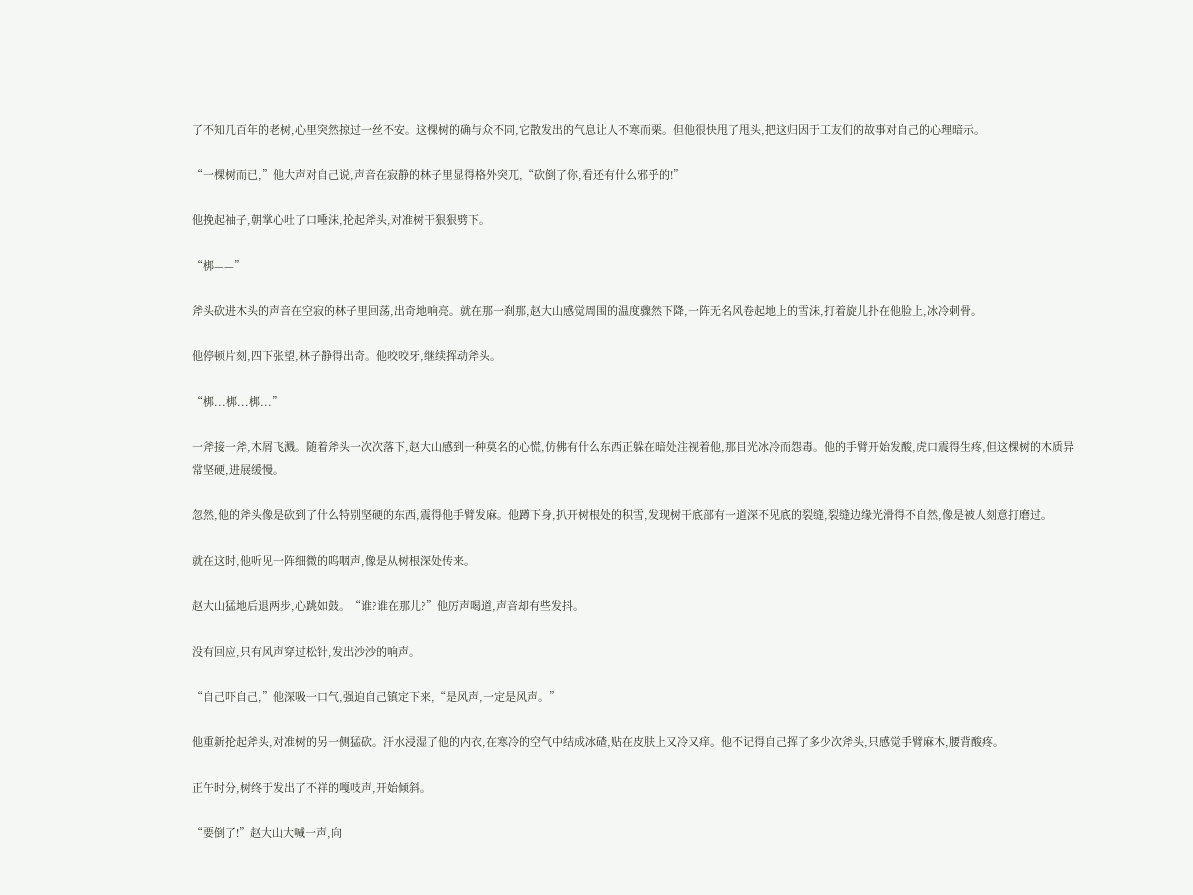了不知几百年的老树,心里突然掠过一丝不安。这棵树的确与众不同,它散发出的气息让人不寒而栗。但他很快甩了甩头,把这归因于工友们的故事对自己的心理暗示。

“一棵树而已,”他大声对自己说,声音在寂静的林子里显得格外突兀,“砍倒了你,看还有什么邪乎的!”

他挽起袖子,朝掌心吐了口唾沫,抡起斧头,对准树干狠狠劈下。

“梆——”

斧头砍进木头的声音在空寂的林子里回荡,出奇地响亮。就在那一刹那,赵大山感觉周围的温度骤然下降,一阵无名风卷起地上的雪沫,打着旋儿扑在他脸上,冰冷刺骨。

他停顿片刻,四下张望,林子静得出奇。他咬咬牙,继续挥动斧头。

“梆...梆...梆...”

一斧接一斧,木屑飞溅。随着斧头一次次落下,赵大山感到一种莫名的心慌,仿佛有什么东西正躲在暗处注视着他,那目光冰冷而怨毒。他的手臂开始发酸,虎口震得生疼,但这棵树的木质异常坚硬,进展缓慢。

忽然,他的斧头像是砍到了什么特别坚硬的东西,震得他手臂发麻。他蹲下身,扒开树根处的积雪,发现树干底部有一道深不见底的裂缝,裂缝边缘光滑得不自然,像是被人刻意打磨过。

就在这时,他听见一阵细微的呜咽声,像是从树根深处传来。

赵大山猛地后退两步,心跳如鼓。“谁?谁在那儿?”他厉声喝道,声音却有些发抖。

没有回应,只有风声穿过松针,发出沙沙的响声。

“自己吓自己,”他深吸一口气,强迫自己镇定下来,“是风声,一定是风声。”

他重新抡起斧头,对准树的另一侧猛砍。汗水浸湿了他的内衣,在寒冷的空气中结成冰碴,贴在皮肤上又冷又痒。他不记得自己挥了多少次斧头,只感觉手臂麻木,腰背酸疼。

正午时分,树终于发出了不祥的嘎吱声,开始倾斜。

“要倒了!”赵大山大喊一声,向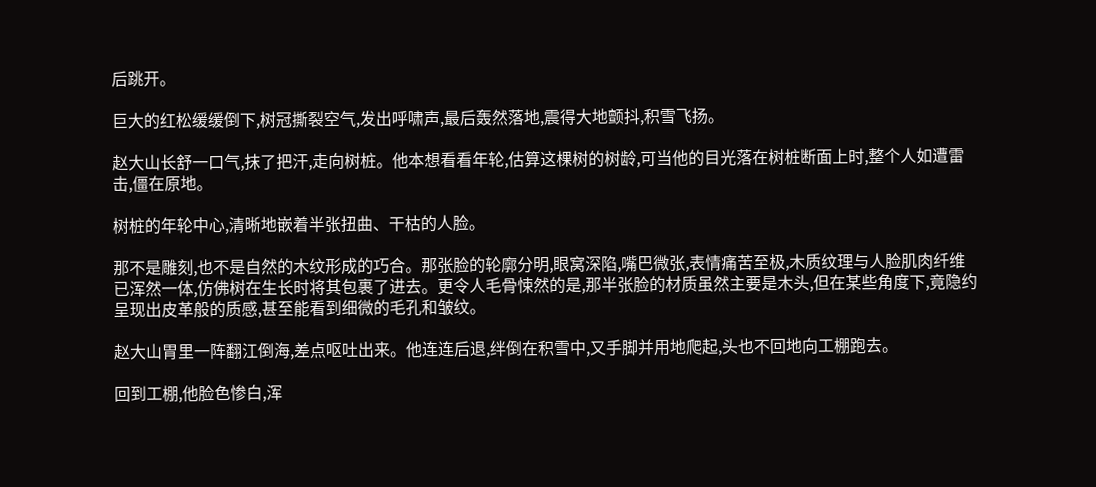后跳开。

巨大的红松缓缓倒下,树冠撕裂空气,发出呼啸声,最后轰然落地,震得大地颤抖,积雪飞扬。

赵大山长舒一口气,抹了把汗,走向树桩。他本想看看年轮,估算这棵树的树龄,可当他的目光落在树桩断面上时,整个人如遭雷击,僵在原地。

树桩的年轮中心,清晰地嵌着半张扭曲、干枯的人脸。

那不是雕刻,也不是自然的木纹形成的巧合。那张脸的轮廓分明,眼窝深陷,嘴巴微张,表情痛苦至极,木质纹理与人脸肌肉纤维已浑然一体,仿佛树在生长时将其包裹了进去。更令人毛骨悚然的是,那半张脸的材质虽然主要是木头,但在某些角度下,竟隐约呈现出皮革般的质感,甚至能看到细微的毛孔和皱纹。

赵大山胃里一阵翻江倒海,差点呕吐出来。他连连后退,绊倒在积雪中,又手脚并用地爬起,头也不回地向工棚跑去。

回到工棚,他脸色惨白,浑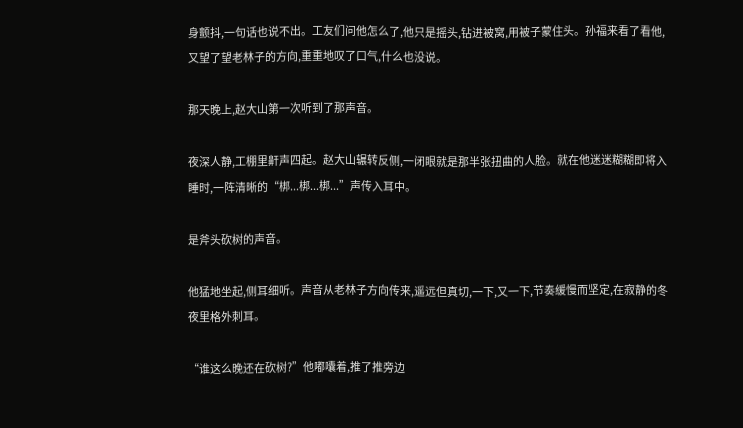身颤抖,一句话也说不出。工友们问他怎么了,他只是摇头,钻进被窝,用被子蒙住头。孙福来看了看他,又望了望老林子的方向,重重地叹了口气,什么也没说。

那天晚上,赵大山第一次听到了那声音。

夜深人静,工棚里鼾声四起。赵大山辗转反侧,一闭眼就是那半张扭曲的人脸。就在他迷迷糊糊即将入睡时,一阵清晰的“梆...梆...梆...”声传入耳中。

是斧头砍树的声音。

他猛地坐起,侧耳细听。声音从老林子方向传来,遥远但真切,一下,又一下,节奏缓慢而坚定,在寂静的冬夜里格外刺耳。

“谁这么晚还在砍树?”他嘟囔着,推了推旁边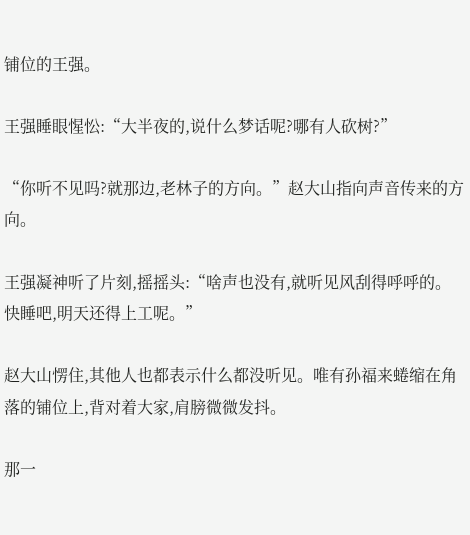铺位的王强。

王强睡眼惺忪:“大半夜的,说什么梦话呢?哪有人砍树?”

“你听不见吗?就那边,老林子的方向。”赵大山指向声音传来的方向。

王强凝神听了片刻,摇摇头:“啥声也没有,就听见风刮得呼呼的。快睡吧,明天还得上工呢。”

赵大山愣住,其他人也都表示什么都没听见。唯有孙福来蜷缩在角落的铺位上,背对着大家,肩膀微微发抖。

那一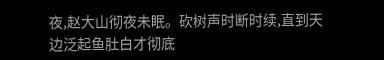夜,赵大山彻夜未眠。砍树声时断时续,直到天边泛起鱼肚白才彻底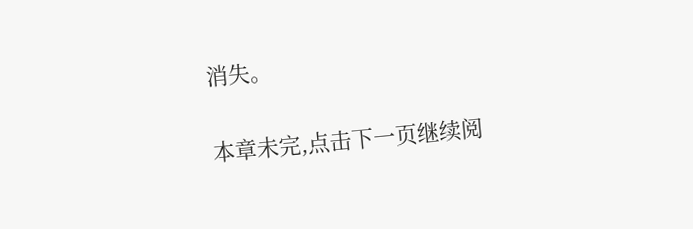消失。

本章未完,点击下一页继续阅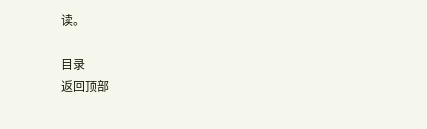读。

目录
返回顶部